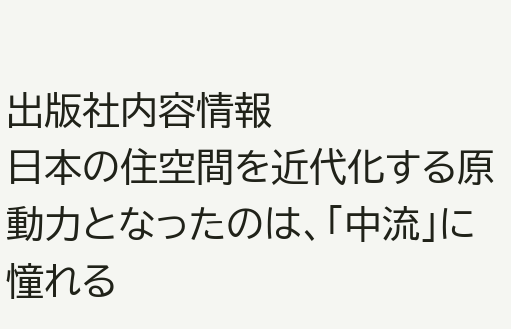出版社内容情報
日本の住空間を近代化する原動力となったのは、「中流」に憧れる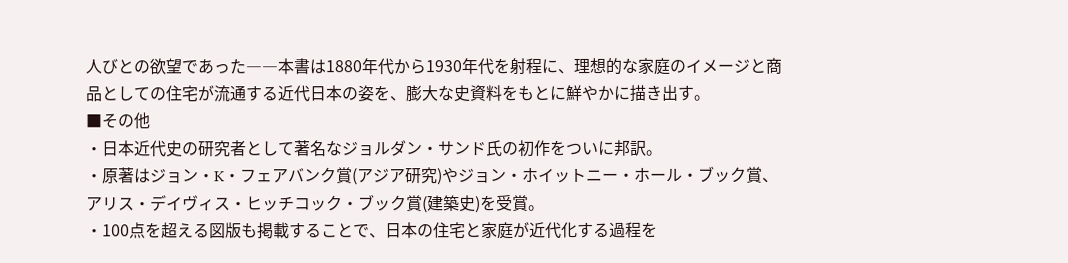人びとの欲望であった――本書は1880年代から1930年代を射程に、理想的な家庭のイメージと商品としての住宅が流通する近代日本の姿を、膨大な史資料をもとに鮮やかに描き出す。
■その他
・日本近代史の研究者として著名なジョルダン・サンド氏の初作をついに邦訳。
・原著はジョン・K・フェアバンク賞(アジア研究)やジョン・ホイットニー・ホール・ブック賞、アリス・デイヴィス・ヒッチコック・ブック賞(建築史)を受賞。
・100点を超える図版も掲載することで、日本の住宅と家庭が近代化する過程を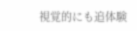視覚的にも追体験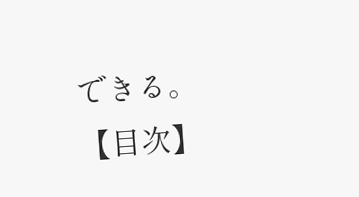できる。
【目次】